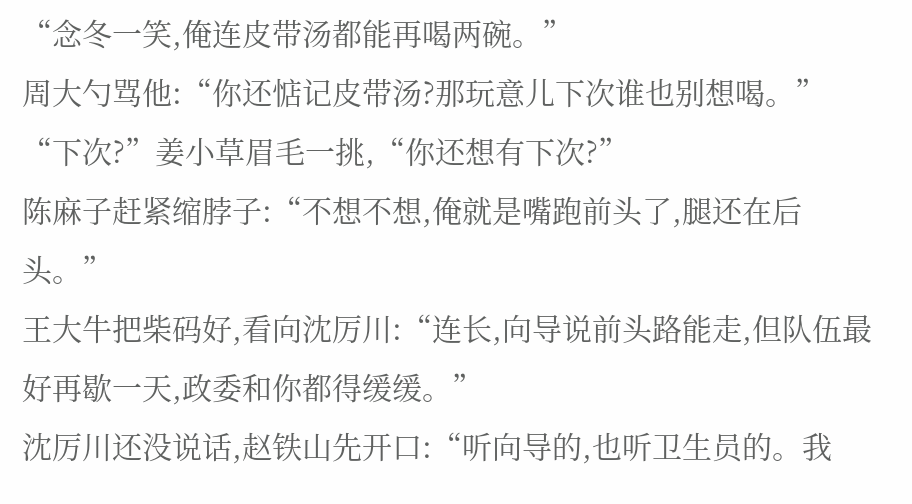“念冬一笑,俺连皮带汤都能再喝两碗。”
周大勺骂他:“你还惦记皮带汤?那玩意儿下次谁也别想喝。”
“下次?”姜小草眉毛一挑,“你还想有下次?”
陈麻子赶紧缩脖子:“不想不想,俺就是嘴跑前头了,腿还在后头。”
王大牛把柴码好,看向沈厉川:“连长,向导说前头路能走,但队伍最好再歇一天,政委和你都得缓缓。”
沈厉川还没说话,赵铁山先开口:“听向导的,也听卫生员的。我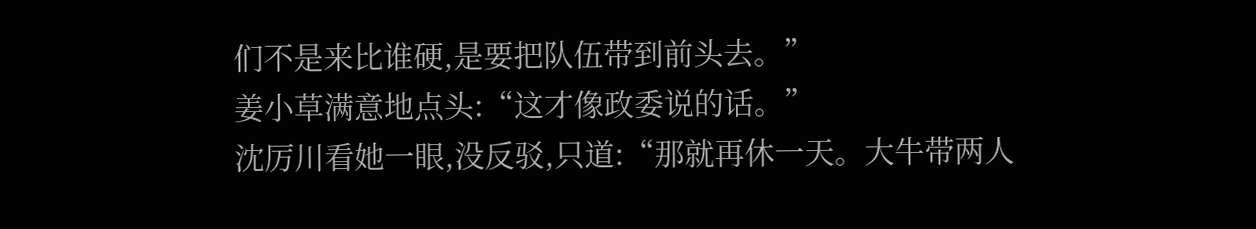们不是来比谁硬,是要把队伍带到前头去。”
姜小草满意地点头:“这才像政委说的话。”
沈厉川看她一眼,没反驳,只道:“那就再休一天。大牛带两人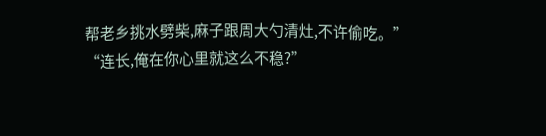帮老乡挑水劈柴,麻子跟周大勺清灶,不许偷吃。”
“连长,俺在你心里就这么不稳?”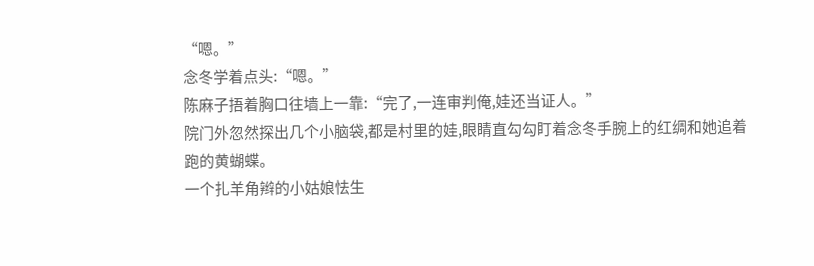“嗯。”
念冬学着点头:“嗯。”
陈麻子捂着胸口往墙上一靠:“完了,一连审判俺,娃还当证人。”
院门外忽然探出几个小脑袋,都是村里的娃,眼睛直勾勾盯着念冬手腕上的红绸和她追着跑的黄蝴蝶。
一个扎羊角辫的小姑娘怯生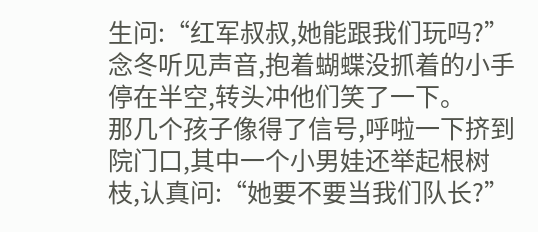生问:“红军叔叔,她能跟我们玩吗?”
念冬听见声音,抱着蝴蝶没抓着的小手停在半空,转头冲他们笑了一下。
那几个孩子像得了信号,呼啦一下挤到院门口,其中一个小男娃还举起根树枝,认真问:“她要不要当我们队长?”